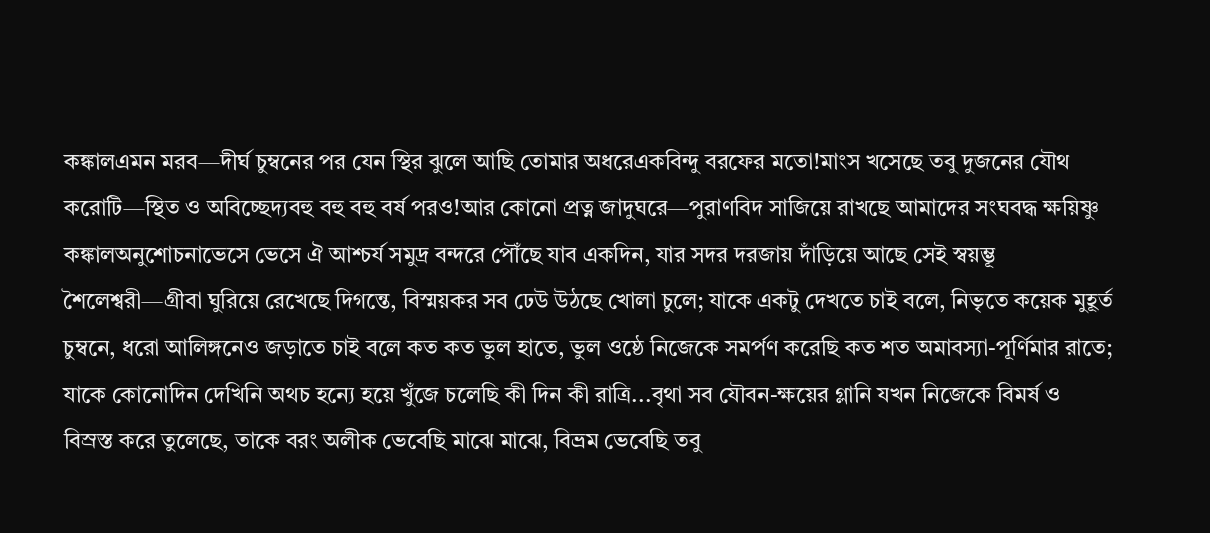কঙ্কালএমন মরব—দীর্ঘ চুম্বনের পর যেন স্থির ঝুলে আছি তোমার অধরেএকবিন্দু বরফের মতো!মাংস খসেছে তবু দুজনের যৌথ করোটি—স্থিত ও অবিচ্ছেদ্যবহু বহু বহু বর্ষ পরও!আর কোনো প্রত্ন জাদুঘরে—পুরাণবিদ সাজিয়ে রাখছে আমাদের সংঘবদ্ধ ক্ষয়িষ্ণু কঙ্কালঅনুশোচনাভেসে ভেসে ঐ আশ্চর্য সমুদ্র বন্দরে পৌঁছে যাব একদিন, যার সদর দরজায় দাঁড়িয়ে আছে সেই স্বয়ম্ভূ শৈলেশ্বরী—গ্রীবা ঘুরিয়ে রেখেছে দিগন্তে, বিস্ময়কর সব ঢেউ উঠছে খোলা চুলে; যাকে একটু দেখতে চাই বলে, নিভৃতে কয়েক মুহূর্ত চুম্বনে, ধরো আলিঙ্গনেও জড়াতে চাই বলে কত কত ভুল হাতে, ভুল ওষ্ঠে নিজেকে সমর্পণ করেছি কত শত অমাবস্যা-পূর্ণিমার রাতে; যাকে কোনোদিন দেখিনি অথচ হন্যে হয়ে খুঁজে চলেছি কী দিন কী রাত্রি...বৃথা সব যৌবন-ক্ষয়ের গ্লানি যখন নিজেকে বিমর্ষ ও বিস্রস্ত করে তুলেছে, তাকে বরং অলীক ভেবেছি মাঝে মাঝে, বিভ্রম ভেবেছি তবু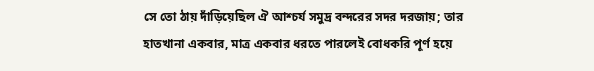সে তো ঠায় দাঁড়িয়েছিল ঐ আশ্চর্য সমুদ্র বন্দরের সদর দরজায়; তার হাতখানা একবার, মাত্র একবার ধরতে পারলেই বোধকরি পূর্ণ হয়ে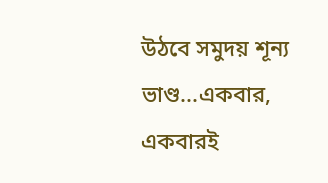উঠবে সমুদয় শূন্য ভাণ্ড...একবার, একবারই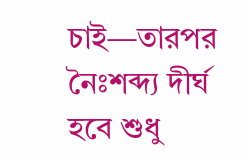চাই—তারপর নৈঃশব্দ্য দীর্ঘ হবে শুধু